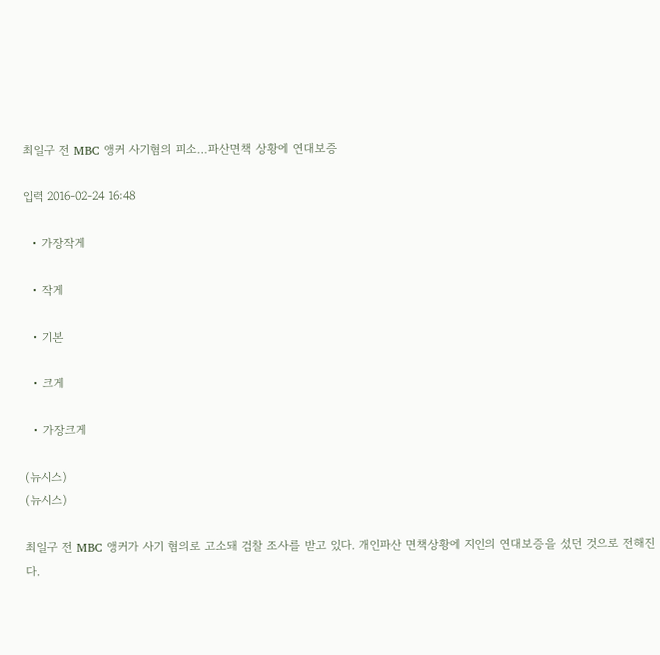최일구 전 MBC 앵커 사기혐의 피소…파산면책 상황에 연대보증

입력 2016-02-24 16:48

  • 가장작게

  • 작게

  • 기본

  • 크게

  • 가장크게

(뉴시스)
(뉴시스)

최일구 전 MBC 앵커가 사기 혐의로 고소돼 검찰 조사를 받고 있다. 개인파산 면책상황에 지인의 연대보증을 섰던 것으로 전해진다.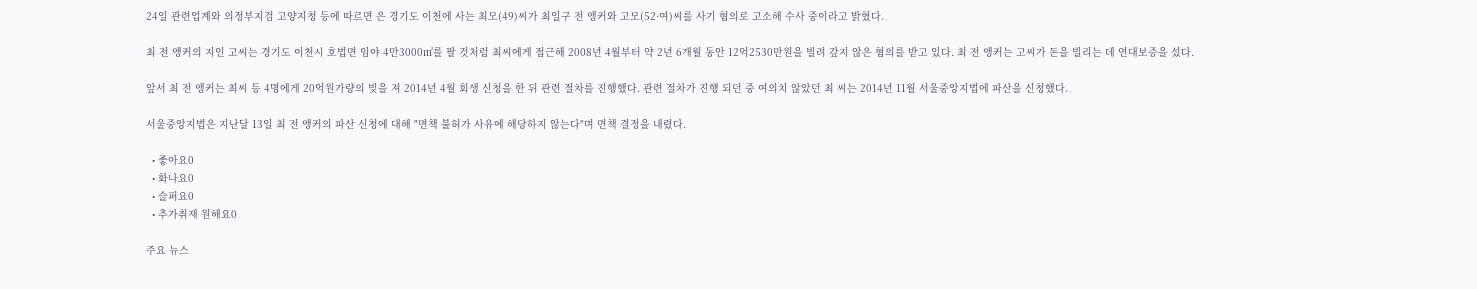24일 관련업계와 의정부지검 고양지청 등에 따르면 은 경기도 이천에 사는 최모(49)씨가 최일구 전 앵커와 고모(52·여)씨를 사기 혐의로 고소해 수사 중이라고 밝혔다.

최 전 앵커의 지인 고씨는 경기도 이천시 호법면 임야 4만3000㎡를 팔 것처럼 최씨에게 접근해 2008년 4월부터 약 2년 6개월 동안 12억2530만원을 빌려 갚지 않은 혐의를 받고 있다. 최 전 앵커는 고씨가 돈을 빌리는 데 연대보증을 섰다.

앞서 최 전 앵커는 최씨 등 4명에게 20억원가량의 빚을 져 2014년 4월 회생 신청을 한 뒤 관련 절차를 진행했다. 관련 절차가 진행 되던 중 여의치 않았던 최 씨는 2014년 11월 서울중앙지법에 파산을 신청했다.

서울중앙지법은 지난달 13일 최 전 앵커의 파산 신청에 대해 "면책 불허가 사유에 해당하지 않는다"며 면책 결정을 내렸다.

  • 좋아요0
  • 화나요0
  • 슬퍼요0
  • 추가취재 원해요0

주요 뉴스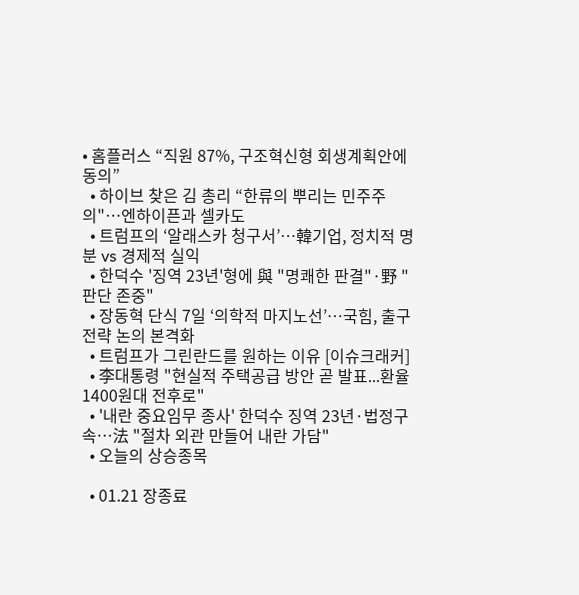• 홈플러스 “직원 87%, 구조혁신형 회생계획안에 동의”
  • 하이브 찾은 김 총리 “한류의 뿌리는 민주주의"⋯엔하이픈과 셀카도
  • 트럼프의 ‘알래스카 청구서’…韓기업, 정치적 명분 vs 경제적 실익
  • 한덕수 '징역 23년'형에 與 "명쾌한 판결"·野 "판단 존중"
  • 장동혁 단식 7일 ‘의학적 마지노선’…국힘, 출구 전략 논의 본격화
  • 트럼프가 그린란드를 원하는 이유 [이슈크래커]
  • 李대통령 "현실적 주택공급 방안 곧 발표...환율 1400원대 전후로"
  • '내란 중요임무 종사' 한덕수 징역 23년·법정구속…法 "절차 외관 만들어 내란 가담"
  • 오늘의 상승종목

  • 01.21 장종료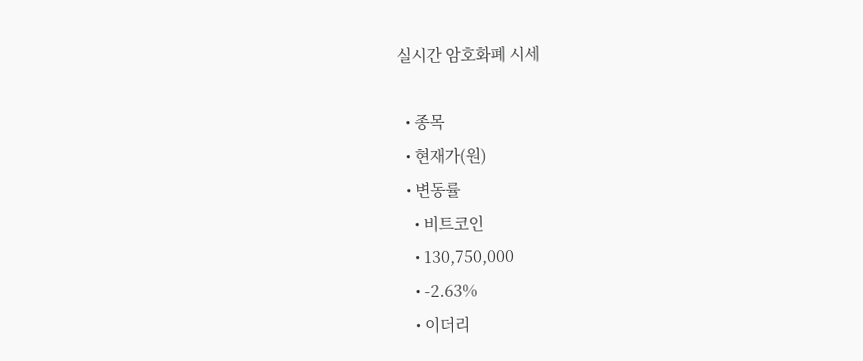실시간 암호화폐 시세

  • 종목
  • 현재가(원)
  • 변동률
    • 비트코인
    • 130,750,000
    • -2.63%
    • 이더리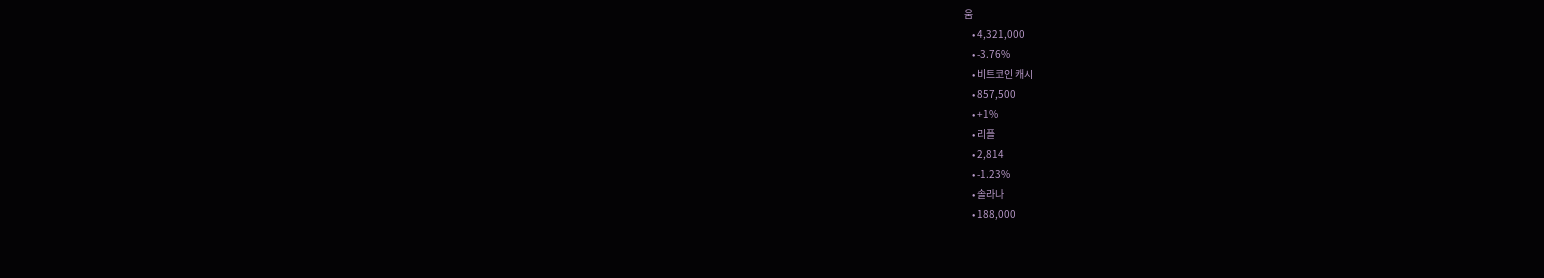움
    • 4,321,000
    • -3.76%
    • 비트코인 캐시
    • 857,500
    • +1%
    • 리플
    • 2,814
    • -1.23%
    • 솔라나
    • 188,000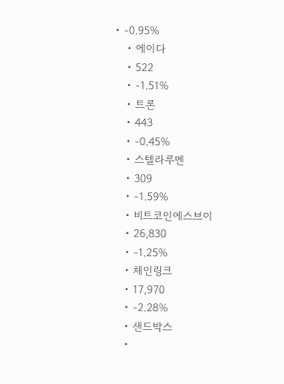• -0.95%
    • 에이다
    • 522
    • -1.51%
    • 트론
    • 443
    • -0.45%
    • 스텔라루멘
    • 309
    • -1.59%
    • 비트코인에스브이
    • 26,830
    • -1.25%
    • 체인링크
    • 17,970
    • -2.28%
    • 샌드박스
    •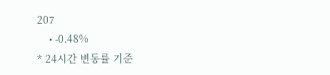207
    • -0.48%
* 24시간 변동률 기준